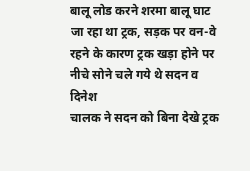बालू लोड करने शरमा बालू घाट जा रहा था ट्रक, सड़क पर वन-वे रहने के कारण ट्रक खड़ा होने पर नीचे सोने चले गये थे सदन व दिनेश
चालक ने सदन को बिना देखे ट्रक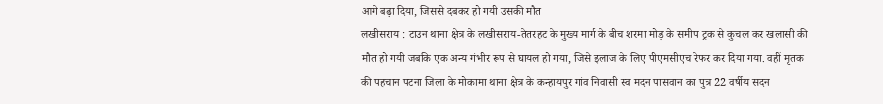आगे बढ़ा दिया, जिससे दबकर हो गयी उसकी मौत
लखीसराय : टाउन थाना क्षेत्र के लखीसराय-तेतरहट के मुख्य मार्ग के बीच शरमा मोड़ के समीप ट्रक से कुचल कर खलासी की मौत हो गयी जबकि एक अन्य गंभीर रूप से घायल हो गया, जिसे इलाज के लिए पीएमसीएच रेफर कर दिया गया. वहीं मृतक की पहचान पटना जिला के मोकामा थाना क्षेत्र के कन्हायपुर गांव निवासी स्व मदन पासवान का पुत्र 22 वर्षीय सदन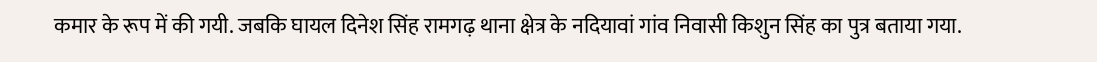कमार के रूप में की गयी. जबकि घायल दिनेश सिंह रामगढ़ थाना क्षेत्र के नदियावां गांव निवासी किशुन सिंह का पुत्र बताया गया.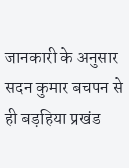जानकारी के अनुसार सदन कुमार बचपन से ही बड़हिया प्रखंड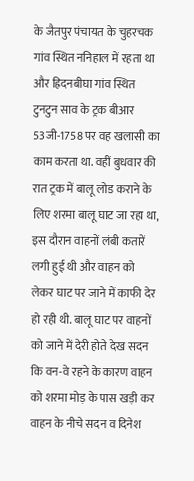के जैतपुर पंचायत के चुहरचक गांव स्थित ननिहाल में रहता था और ह्रिदनबीघा गांव स्थित टुनटुन साव के ट्रक बीआर 53जी-1758 पर वह खलासी का काम करता था. वहीं बुधवार की रात ट्रक में बालू लोड कराने के लिए शरमा बालू घाट जा रहा था,
इस दौरान वाहनों लंबी कतारें लगी हुई थी और वाहन को लेकर घाट पर जाने में काफी देर हो रही थी. बालू घाट पर वाहनों को जाने में देरी होते देख सदन कि वन-वे रहने के कारण वाहन को शरमा मोड़ के पास खड़ी कर वाहन के नीचे सदन व दिनेश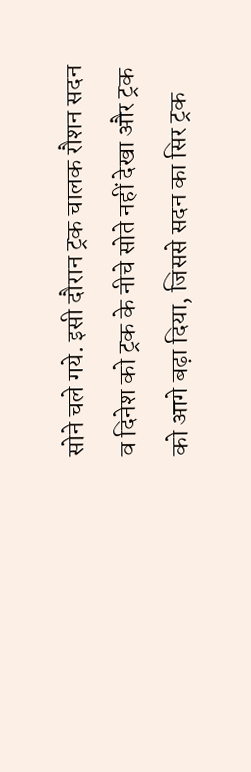सोने चले गये. इसी दौरान ट्रक चालक रौशन सदन व दिनेश को ट्रक के नीचे सोते नहीं देखा और ट्रक को आगे बढ़ा दिया, जिससे सदन का सिर ट्रक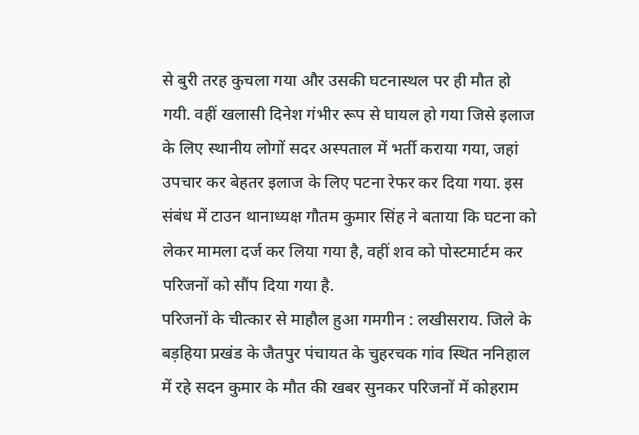से बुरी तरह कुचला गया और उसकी घटनास्थल पर ही मौत हो गयी. वहीं खलासी दिनेश गंभीर रूप से घायल हो गया जिसे इलाज के लिए स्थानीय लोगों सदर अस्पताल में भर्ती कराया गया, जहां उपचार कर बेहतर इलाज के लिए पटना रेफर कर दिया गया. इस संबंध में टाउन थानाध्यक्ष गौतम कुमार सिंह ने बताया कि घटना को लेकर मामला दर्ज कर लिया गया है, वहीं शव को पोस्टमार्टम कर परिजनों को सौंप दिया गया है.
परिजनों के चीत्कार से माहौल हुआ गमगीन : लखीसराय. जिले के बड़हिया प्रखंड के जैतपुर पंचायत के चुहरचक गांव स्थित ननिहाल में रहे सदन कुमार के मौत की खबर सुनकर परिजनों में कोहराम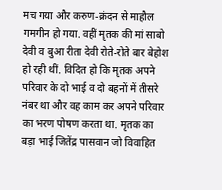मच गया और करुण-क्रंदन से माहौल गमगीन हो गया. वहीं मृतक की मां साबो देवी व बुआ रीता देवी रोते-रोते बार बेहोश हो रही थीं. विदित हो कि मृतक अपने परिवार के दो भाई व दो बहनों में तीसरे नंबर था और वह काम कर अपने परिवार का भरण पोषण करता था. मृतक का बड़ा भाई जितेंद्र पासवान जो विवाहित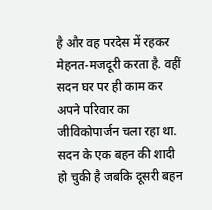है और वह परदेस में रहकर मेहनत-मजदूरी करता है. वहीं सदन घर पर ही काम कर अपने परिवार का जीविकोपार्जन चला रहा था. सदन के एक बहन की शादी हो चुकी है जबकि दूसरी बहन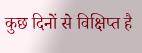कुछ दिनों से विक्षिप्त है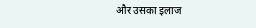और उसका इलाज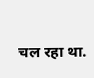चल रहा था.